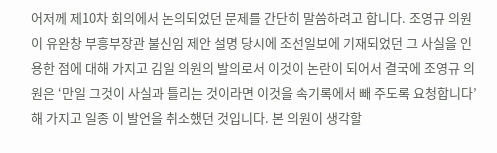어저께 제10차 회의에서 논의되었던 문제를 간단히 말씀하려고 합니다. 조영규 의원이 유완창 부흥부장관 불신임 제안 설명 당시에 조선일보에 기재되었던 그 사실을 인용한 점에 대해 가지고 김일 의원의 발의로서 이것이 논란이 되어서 결국에 조영규 의원은 ‘만일 그것이 사실과 틀리는 것이라면 이것을 속기록에서 빼 주도록 요청합니다’ 해 가지고 일종 이 발언을 취소했던 것입니다. 본 의원이 생각할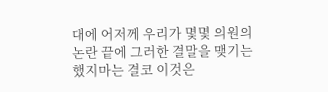대에 어저께 우리가 몇몇 의원의 논란 끝에 그러한 결말을 맺기는 했지마는 결코 이것은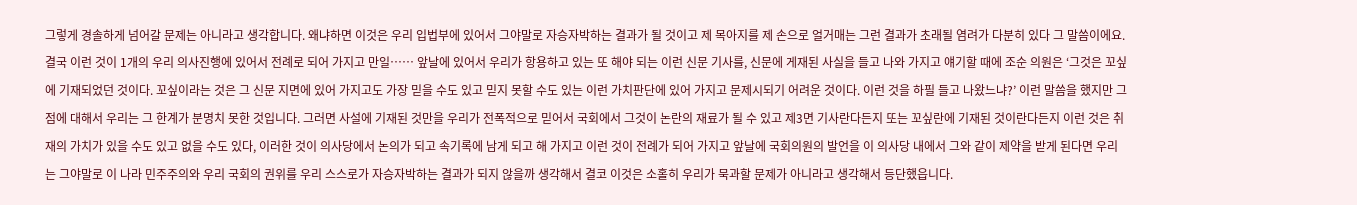그렇게 경솔하게 넘어갈 문제는 아니라고 생각합니다. 왜냐하면 이것은 우리 입법부에 있어서 그야말로 자승자박하는 결과가 될 것이고 제 목아지를 제 손으로 얼거매는 그런 결과가 초래될 염려가 다분히 있다 그 말씀이에요. 결국 이런 것이 1개의 우리 의사진행에 있어서 전례로 되어 가지고 만일…… 앞날에 있어서 우리가 항용하고 있는 또 해야 되는 이런 신문 기사를, 신문에 게재된 사실을 들고 나와 가지고 얘기할 때에 조순 의원은 ‘그것은 꼬싶에 기재되었던 것이다. 꼬싶이라는 것은 그 신문 지면에 있어 가지고도 가장 믿을 수도 있고 믿지 못할 수도 있는 이런 가치판단에 있어 가지고 문제시되기 어려운 것이다. 이런 것을 하필 들고 나왔느냐?’ 이런 말씀을 했지만 그 점에 대해서 우리는 그 한계가 분명치 못한 것입니다. 그러면 사설에 기재된 것만을 우리가 전폭적으로 믿어서 국회에서 그것이 논란의 재료가 될 수 있고 제3면 기사란다든지 또는 꼬싶란에 기재된 것이란다든지 이런 것은 취재의 가치가 있을 수도 있고 없을 수도 있다, 이러한 것이 의사당에서 논의가 되고 속기록에 남게 되고 해 가지고 이런 것이 전례가 되어 가지고 앞날에 국회의원의 발언을 이 의사당 내에서 그와 같이 제약을 받게 된다면 우리는 그야말로 이 나라 민주주의와 우리 국회의 권위를 우리 스스로가 자승자박하는 결과가 되지 않을까 생각해서 결코 이것은 소홀히 우리가 묵과할 문제가 아니라고 생각해서 등단했읍니다.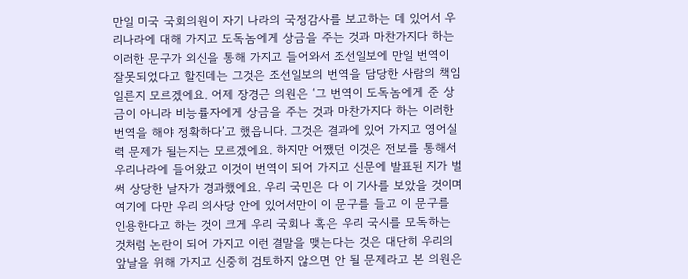만일 미국 국회의원이 자기 나라의 국정감사를 보고하는 데 있어서 우리나라에 대해 가지고 도독놈에게 상금을 주는 것과 마찬가지다 하는 이러한 문구가 외신을 통해 가지고 들어와서 조선일보에 만일 번역이 잘못되었다고 할진데는 그것은 조선일보의 번역을 담당한 사람의 책임일른지 모르겠에요. 어제 장경근 의원은 ‘그 번역이 도독놈에게 준 상금이 아니라 비능률자에게 상금을 주는 것과 마찬가지다 하는 이러한 번역을 해야 정확하다’고 했읍니다. 그것은 결과에 있어 가지고 영어실력 문제가 될는지는 모르겠에요. 하지만 어쨌던 이것은 전보를 통해서 우리나라에 들어왔고 이것이 번역이 되어 가지고 신문에 발표된 지가 벌써 상당한 날자가 경과했에요. 우리 국민은 다 이 기사를 보았을 것이며 여기에 다만 우리 의사당 안에 있어서만이 이 문구를 들고 이 문구를 인용한다고 하는 것이 크게 우리 국회나 혹은 우리 국시를 모독하는 것처럼 논란이 되어 가지고 이런 결말을 맺는다는 것은 대단히 우리의 앞날을 위해 가지고 신중히 검토하지 않으면 안 될 문제라고 본 의원은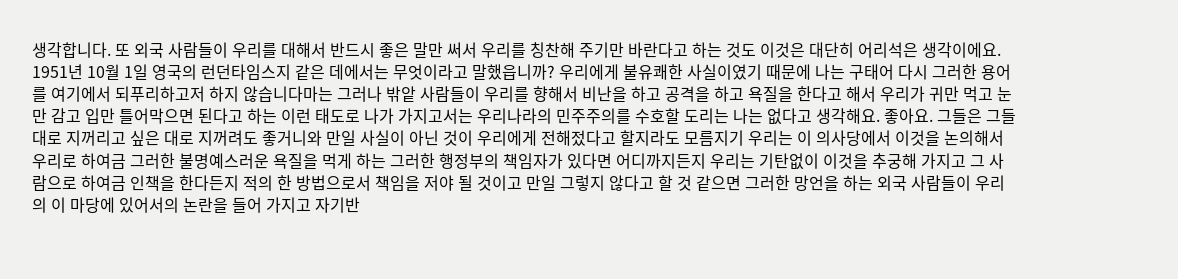생각합니다. 또 외국 사람들이 우리를 대해서 반드시 좋은 말만 써서 우리를 칭찬해 주기만 바란다고 하는 것도 이것은 대단히 어리석은 생각이에요. 1951년 10월 1일 영국의 런던타임스지 같은 데에서는 무엇이라고 말했읍니까? 우리에게 불유쾌한 사실이였기 때문에 나는 구태어 다시 그러한 용어를 여기에서 되푸리하고저 하지 않습니다마는 그러나 밖앝 사람들이 우리를 향해서 비난을 하고 공격을 하고 욕질을 한다고 해서 우리가 귀만 먹고 눈만 감고 입만 틀어막으면 된다고 하는 이런 태도로 나가 가지고서는 우리나라의 민주주의를 수호할 도리는 나는 없다고 생각해요. 좋아요. 그들은 그들대로 지꺼리고 싶은 대로 지꺼려도 좋거니와 만일 사실이 아닌 것이 우리에게 전해젔다고 할지라도 모름지기 우리는 이 의사당에서 이것을 논의해서 우리로 하여금 그러한 불명예스러운 욕질을 먹게 하는 그러한 행정부의 책임자가 있다면 어디까지든지 우리는 기탄없이 이것을 추궁해 가지고 그 사람으로 하여금 인책을 한다든지 적의 한 방법으로서 책임을 저야 될 것이고 만일 그렇지 않다고 할 것 같으면 그러한 망언을 하는 외국 사람들이 우리의 이 마당에 있어서의 논란을 들어 가지고 자기반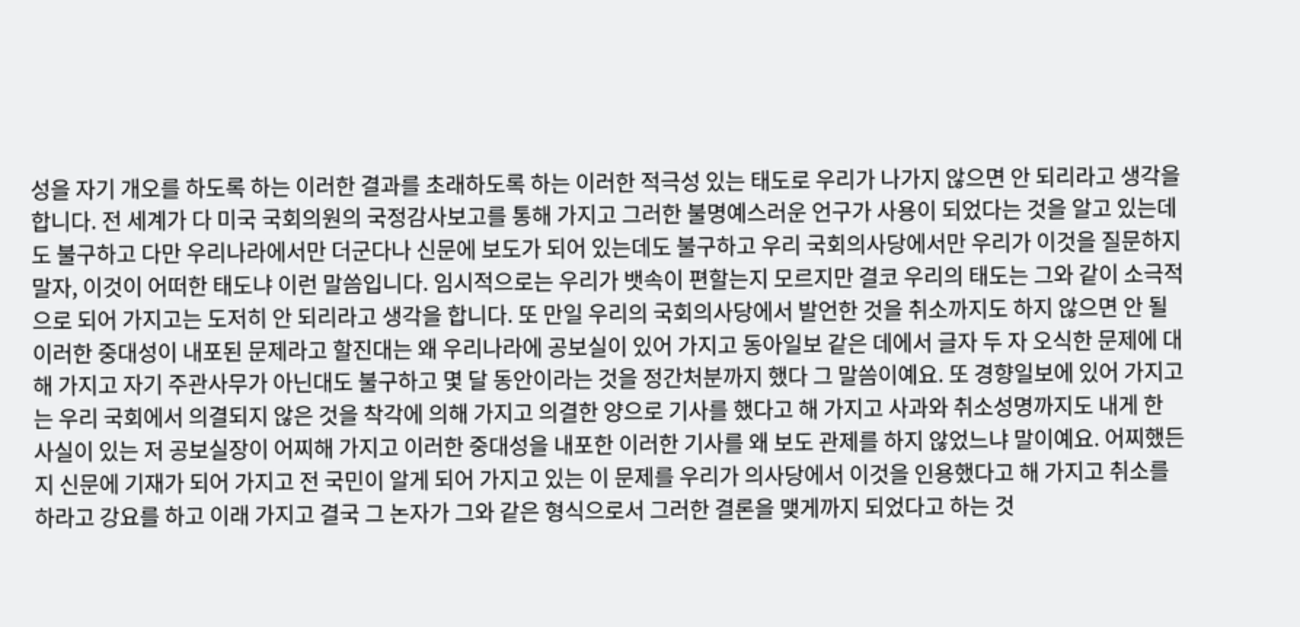성을 자기 개오를 하도록 하는 이러한 결과를 초래하도록 하는 이러한 적극성 있는 태도로 우리가 나가지 않으면 안 되리라고 생각을 합니다. 전 세계가 다 미국 국회의원의 국정감사보고를 통해 가지고 그러한 불명예스러운 언구가 사용이 되었다는 것을 알고 있는데도 불구하고 다만 우리나라에서만 더군다나 신문에 보도가 되어 있는데도 불구하고 우리 국회의사당에서만 우리가 이것을 질문하지 말자, 이것이 어떠한 태도냐 이런 말씀입니다. 임시적으로는 우리가 뱃속이 편할는지 모르지만 결코 우리의 태도는 그와 같이 소극적으로 되어 가지고는 도저히 안 되리라고 생각을 합니다. 또 만일 우리의 국회의사당에서 발언한 것을 취소까지도 하지 않으면 안 될 이러한 중대성이 내포된 문제라고 할진대는 왜 우리나라에 공보실이 있어 가지고 동아일보 같은 데에서 글자 두 자 오식한 문제에 대해 가지고 자기 주관사무가 아닌대도 불구하고 몇 달 동안이라는 것을 정간처분까지 했다 그 말씀이예요. 또 경향일보에 있어 가지고는 우리 국회에서 의결되지 않은 것을 착각에 의해 가지고 의결한 양으로 기사를 했다고 해 가지고 사과와 취소성명까지도 내게 한 사실이 있는 저 공보실장이 어찌해 가지고 이러한 중대성을 내포한 이러한 기사를 왜 보도 관제를 하지 않었느냐 말이예요. 어찌했든지 신문에 기재가 되어 가지고 전 국민이 알게 되어 가지고 있는 이 문제를 우리가 의사당에서 이것을 인용했다고 해 가지고 취소를 하라고 강요를 하고 이래 가지고 결국 그 논자가 그와 같은 형식으로서 그러한 결론을 맺게까지 되었다고 하는 것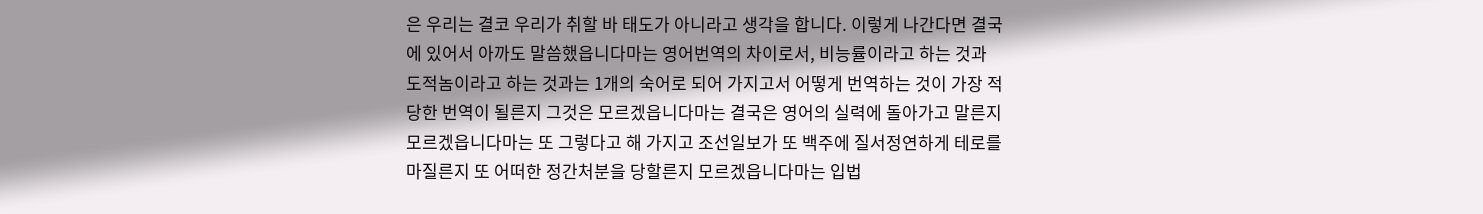은 우리는 결코 우리가 취할 바 태도가 아니라고 생각을 합니다. 이렇게 나간다면 결국에 있어서 아까도 말씀했읍니다마는 영어번역의 차이로서, 비능률이라고 하는 것과 도적놈이라고 하는 것과는 1개의 숙어로 되어 가지고서 어떻게 번역하는 것이 가장 적당한 번역이 될른지 그것은 모르겠읍니다마는 결국은 영어의 실력에 돌아가고 말른지 모르겠읍니다마는 또 그렇다고 해 가지고 조선일보가 또 백주에 질서정연하게 테로를 마질른지 또 어떠한 정간처분을 당할른지 모르겠읍니다마는 입법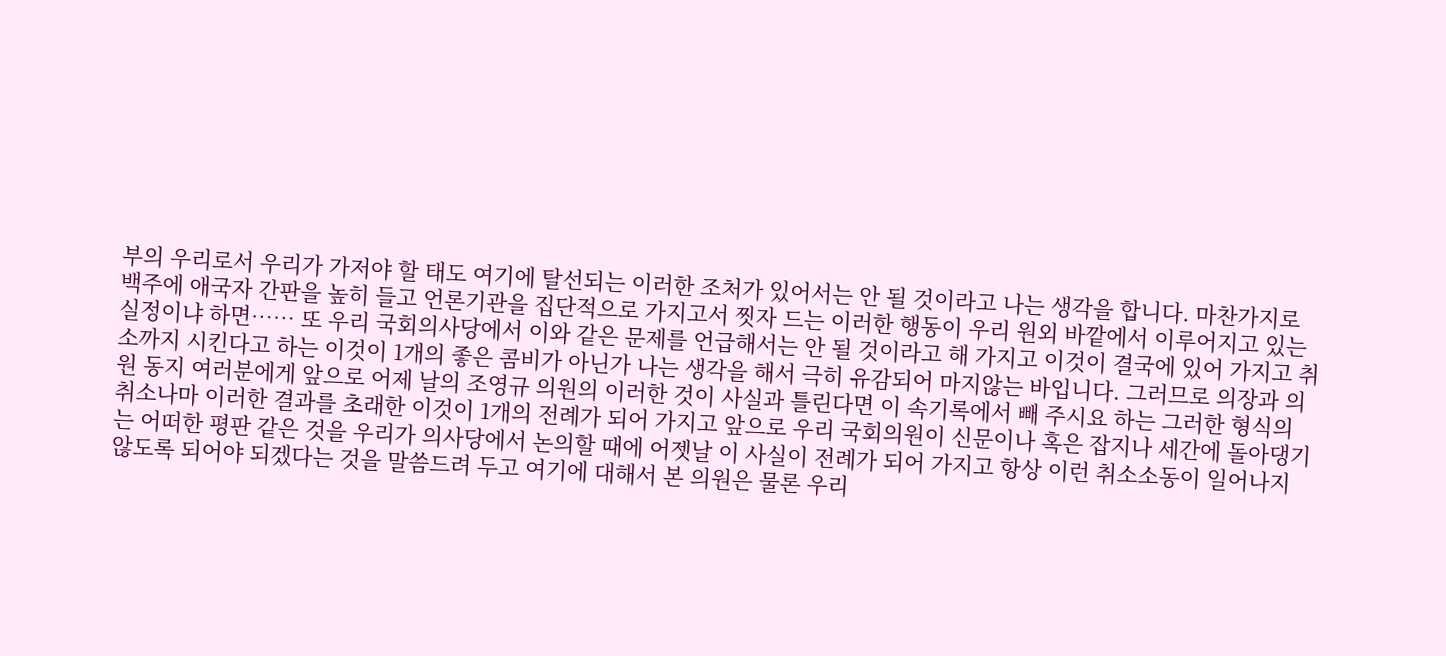부의 우리로서 우리가 가저야 할 태도 여기에 탈선되는 이러한 조처가 있어서는 안 될 것이라고 나는 생각을 합니다. 마찬가지로 백주에 애국자 간판을 높히 들고 언론기관을 집단적으로 가지고서 찟자 드는 이러한 행동이 우리 원외 바깥에서 이루어지고 있는 실정이냐 하면…… 또 우리 국회의사당에서 이와 같은 문제를 언급해서는 안 될 것이라고 해 가지고 이것이 결국에 있어 가지고 취소까지 시킨다고 하는 이것이 1개의 좋은 콤비가 아닌가 나는 생각을 해서 극히 유감되어 마지않는 바입니다. 그러므로 의장과 의원 동지 여러분에게 앞으로 어제 날의 조영규 의원의 이러한 것이 사실과 틀린다면 이 속기록에서 빼 주시요 하는 그러한 형식의 취소나마 이러한 결과를 초래한 이것이 1개의 전례가 되어 가지고 앞으로 우리 국회의원이 신문이나 혹은 잡지나 세간에 돌아댕기는 어떠한 평판 같은 것을 우리가 의사당에서 논의할 때에 어젯날 이 사실이 전례가 되어 가지고 항상 이런 취소소동이 일어나지 않도록 되어야 되겠다는 것을 말씀드려 두고 여기에 대해서 본 의원은 물론 우리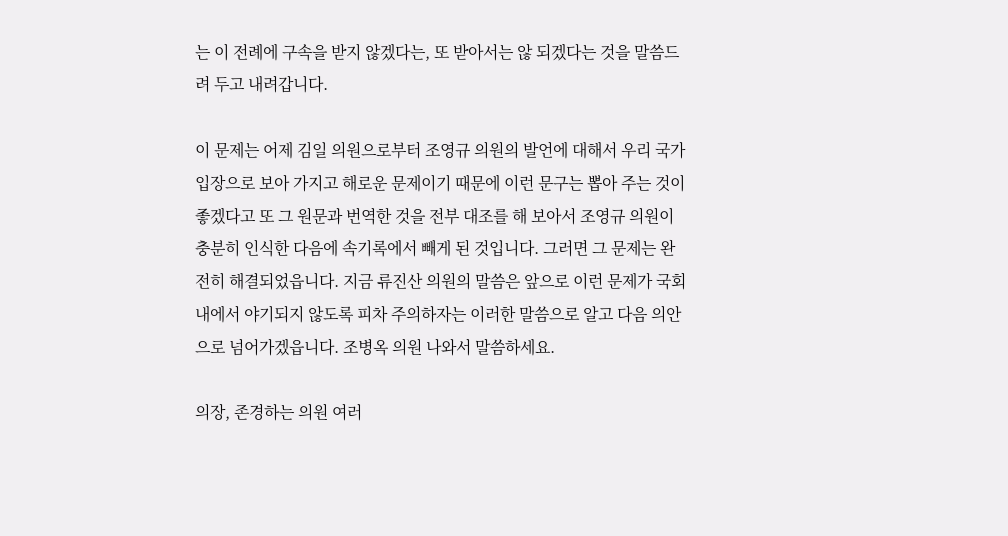는 이 전례에 구속을 받지 않겠다는, 또 받아서는 않 되겠다는 것을 말씀드려 두고 내려갑니다.

이 문제는 어제 김일 의원으로부터 조영규 의원의 발언에 대해서 우리 국가입장으로 보아 가지고 해로운 문제이기 때문에 이런 문구는 뽑아 주는 것이 좋겠다고 또 그 원문과 번역한 것을 전부 대조를 해 보아서 조영규 의원이 충분히 인식한 다음에 속기록에서 빼게 된 것입니다. 그러면 그 문제는 완전히 해결되었읍니다. 지금 류진산 의원의 말씀은 앞으로 이런 문제가 국회 내에서 야기되지 않도록 피차 주의하자는 이러한 말씀으로 알고 다음 의안으로 넘어가겠읍니다. 조병옥 의원 나와서 말씀하세요.

의장, 존경하는 의원 여러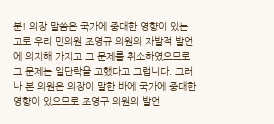분! 의장 말씀은 국가에 중대한 영향이 있는 고로 우리 민의원 조영규 의원의 자발적 발언에 의지해 가지고 그 문제를 취소하였으므로 그 문제는 일단락을 고했다고 그럽니다. 그러나 본 의원은 의장이 말한 바에 국가에 중대한 영향이 있으므로 조영구 의원의 발언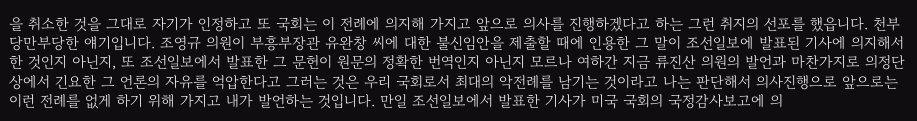을 취소한 것을 그대로 자기가 인정하고 또 국회는 이 전례에 의지해 가지고 앞으로 의사를 진행하겠다고 하는 그런 취지의 선포를 했읍니다. 천부당만부당한 얘기입니다. 조영규 의원이 부흥부장관 유완창 씨에 대한 불신임안을 제출할 때에 인용한 그 말이 조선일보에 발표된 기사에 의지해서 한 것인지 아닌지, 또 조선일보에서 발표한 그 문헌이 원문의 정확한 번역인지 아닌지 모르나 여하간 지금 류진산 의원의 발언과 마찬가지로 의정단상에서 긴요한 그 언론의 자유를 억압한다고 그러는 것은 우리 국회로서 최대의 악전례를 남기는 것이라고 나는 판단해서 의사진행으로 앞으로는 이런 전례를 없게 하기 위해 가지고 내가 발언하는 것입니다. 만일 조선일보에서 발표한 기사가 미국 국회의 국정감사보고에 의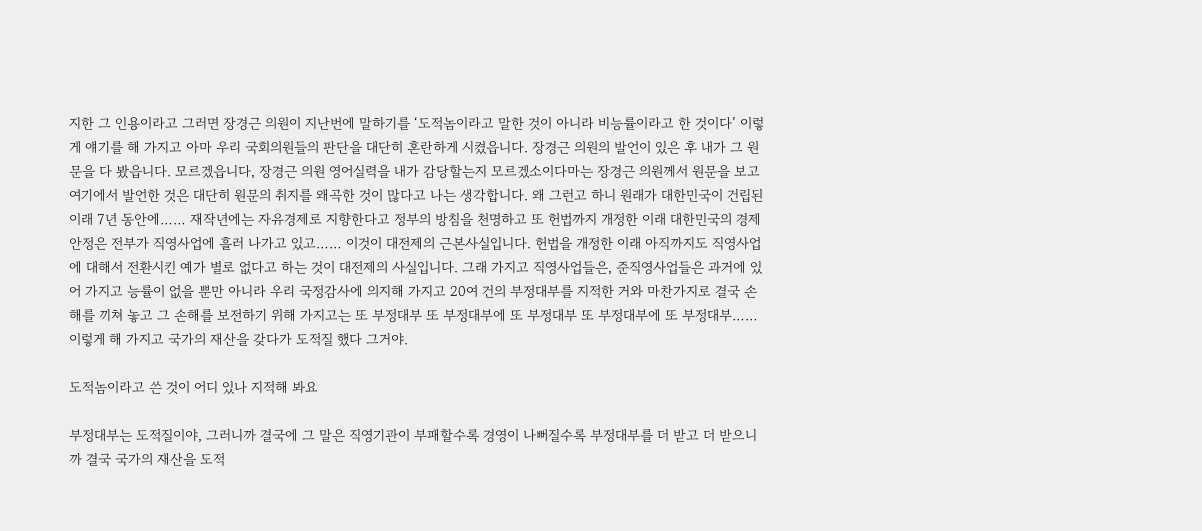지한 그 인용이라고 그러면 장경근 의원이 지난번에 말하기를 ‘도적놈이라고 말한 것이 아니라 비능률이라고 한 것이다’ 이렇게 얘기를 해 가지고 아마 우리 국회의원들의 판단을 대단히 혼란하게 시켰읍니다. 장경근 의원의 발언이 있은 후 내가 그 원문을 다 봤읍니다. 모르겠읍니다, 장경근 의원 영어실력을 내가 감당할는지 모르겠소이다마는 장경근 의원께서 원문을 보고 여기에서 발언한 것은 대단히 원문의 취지를 왜곡한 것이 많다고 나는 생각합니다. 왜 그런고 하니 원래가 대한민국이 건립된 이래 7년 동안에…… 재작년에는 자유경제로 지향한다고 정부의 방침을 천명하고 또 헌법까지 개정한 이래 대한민국의 경제안정은 전부가 직영사업에 흘러 나가고 있고…… 이것이 대전제의 근본사실입니다. 헌법을 개정한 이래 아직까지도 직영사업에 대해서 전환시킨 예가 별로 없다고 하는 것이 대전제의 사실입니다. 그래 가지고 직영사업들은, 준직영사업들은 과거에 있어 가지고 능률이 없을 뿐만 아니라 우리 국정감사에 의지해 가지고 20여 건의 부정대부를 지적한 거와 마찬가지로 결국 손해를 끼쳐 놓고 그 손해를 보전하기 위해 가지고는 또 부정대부 또 부정대부에 또 부정대부 또 부정대부에 또 부정대부…… 이렇게 해 가지고 국가의 재산을 갖다가 도적질 했다 그거야.

도적놈이라고 쓴 것이 어디 있나 지적해 봐요

부정대부는 도적질이야, 그러니까 결국에 그 말은 직영기관이 부패할수록 경영이 나뻐질수록 부정대부를 더 받고 더 받으니까 결국 국가의 재산을 도적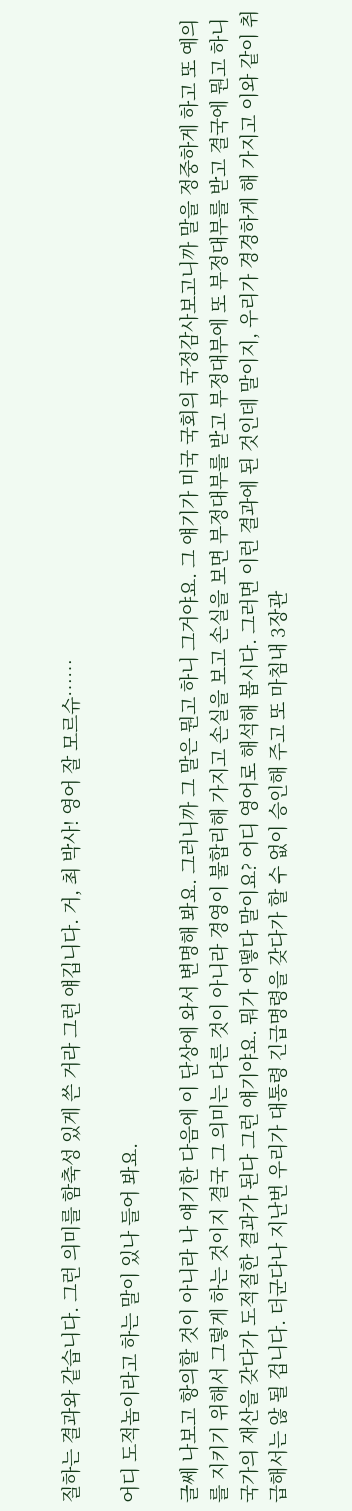질하는 결과와 같습니다. 그런 의미를 함축성 있게 쓴 거라 그런 얘깁니다. 거, 최 박사! 영어 잘 모르슈……

어디 도적놈이라고 하는 말이 있나 들어 봐요.

글쎄 나보고 항의할 것이 아니라 나 얘기한 다음에 이 단상에 와서 변명해 봐요. 그러니까 그 말은 뭔고 하니 그거야요. 그 얘기가 미국 국회의 국정감사보고니까 말을 정중하게 하고 또 예의를 지키기 위해서 그렇게 하는 것이지 결국 그 의미는 다른 것이 아니라 경영이 불합리해 가지고 손실을 보고 손실을 보면 부정대부를 받고 부정대부에 또 부정대부를 받고 결국에 뭔고 하니 국가의 재산을 갖다가 도적질한 결과가 된다 그런 얘기야요. 뭐가 어떻다 말이요? 어디 영어로 해석해 봅시다. 그러면 이런 결과에 된 것인데 말이지, 우리가 경경하게 해 가지고 이와 같이 취급해서는 않 될 겁니다. 더군다나 지난번 우리가 대통령 긴급명령을 갖다가 할 수 없이 승인해 주고 또 마침내 3장관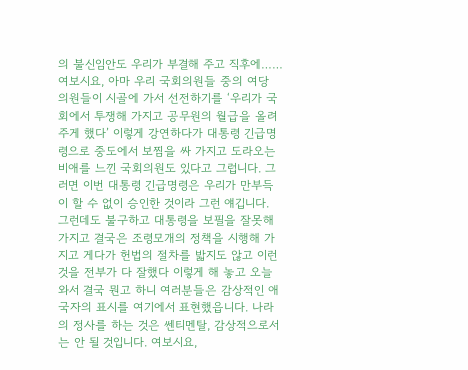의 불신임안도 우리가 부결해 주고 직후에…… 여보시요, 아마 우리 국회의원들 중의 여당 의원들이 시골에 가서 선전하기를 ‘우리가 국회에서 투쟁해 가지고 공무원의 월급을 올려 주게 했다’ 이렇게 강연하다가 대통령 긴급명령으로 중도에서 보찜을 싸 가지고 도라오는 비애를 느낀 국회의원도 있다고 그럽니다. 그러면 이번 대통령 긴급명령은 우리가 만부득이 할 수 없이 승인한 것이라 그런 얘깁니다. 그런데도 불구하고 대통령을 보필을 잘못해 가지고 결국은 조령모개의 정책을 시행해 가지고 게다가 헌법의 절차를 밟지도 않고 이런 것을 전부가 다 잘했다 이렇게 해 놓고 오늘 와서 결국 뭔고 하니 여러분들은 감상적인 애국자의 표시를 여기에서 표현했읍니다. 나라의 정사를 하는 것은 쎈티멘탈, 감상적으로서는 안 될 것입니다. 여보시요,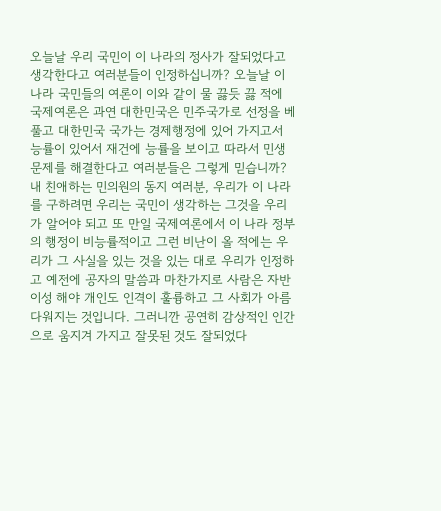오늘날 우리 국민이 이 나라의 정사가 잘되었다고 생각한다고 여러분들이 인정하십니까? 오늘날 이 나라 국민들의 여론이 이와 같이 물 끓듯 끓 적에 국제여론은 과연 대한민국은 민주국가로 선정을 베풀고 대한민국 국가는 경제행정에 있어 가지고서 능률이 있어서 재건에 능률을 보이고 따라서 민생문제를 해결한다고 여러분들은 그렇게 믿습니까? 내 친애하는 민의원의 동지 여러분, 우리가 이 나라를 구하려면 우리는 국민이 생각하는 그것을 우리가 알어야 되고 또 만일 국제여론에서 이 나라 정부의 행정이 비능률적이고 그런 비난이 올 적에는 우리가 그 사실을 있는 것을 있는 대로 우리가 인정하고 예전에 공자의 말씀과 마찬가지로 사람은 자반이성 해야 개인도 인격이 훌륭하고 그 사회가 아름다워지는 것입니다. 그러니깐 공연히 감상적인 인간으로 움지겨 가지고 잘못된 것도 잘되었다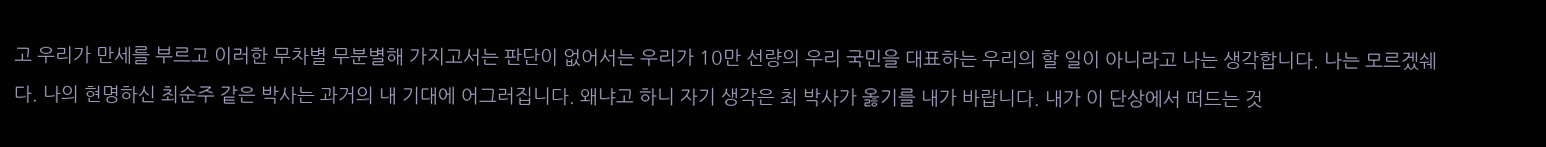고 우리가 만세를 부르고 이러한 무차별 무분별해 가지고서는 판단이 없어서는 우리가 10만 선량의 우리 국민을 대표하는 우리의 할 일이 아니라고 나는 생각합니다. 나는 모르겠쉐다. 나의 현명하신 최순주 같은 박사는 과거의 내 기대에 어그러집니다. 왜냐고 하니 자기 생각은 최 박사가 옳기를 내가 바랍니다. 내가 이 단상에서 떠드는 것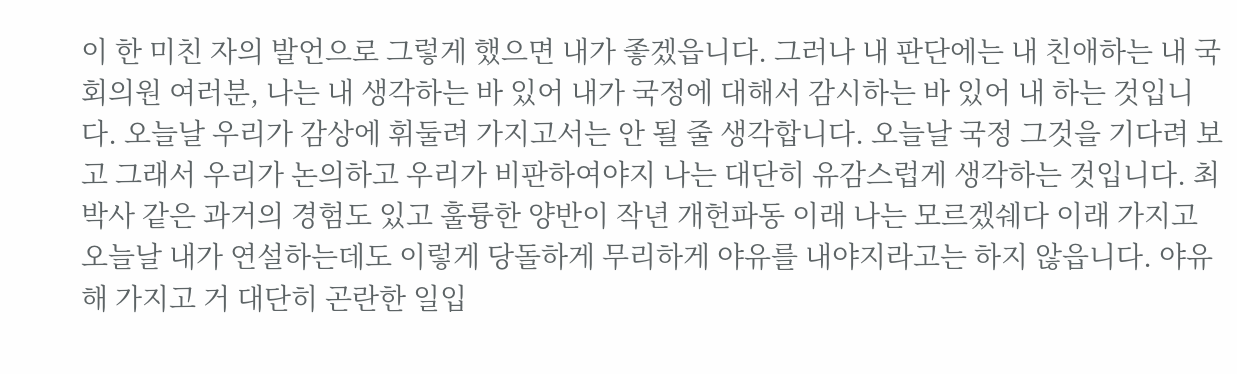이 한 미친 자의 발언으로 그렇게 했으면 내가 좋겠읍니다. 그러나 내 판단에는 내 친애하는 내 국회의원 여러분, 나는 내 생각하는 바 있어 내가 국정에 대해서 감시하는 바 있어 내 하는 것입니다. 오늘날 우리가 감상에 휘둘려 가지고서는 안 될 줄 생각합니다. 오늘날 국정 그것을 기다려 보고 그래서 우리가 논의하고 우리가 비판하여야지 나는 대단히 유감스럽게 생각하는 것입니다. 최 박사 같은 과거의 경험도 있고 훌륭한 양반이 작년 개헌파동 이래 나는 모르겠쉐다 이래 가지고 오늘날 내가 연설하는데도 이렇게 당돌하게 무리하게 야유를 내야지라고는 하지 않읍니다. 야유해 가지고 거 대단히 곤란한 일입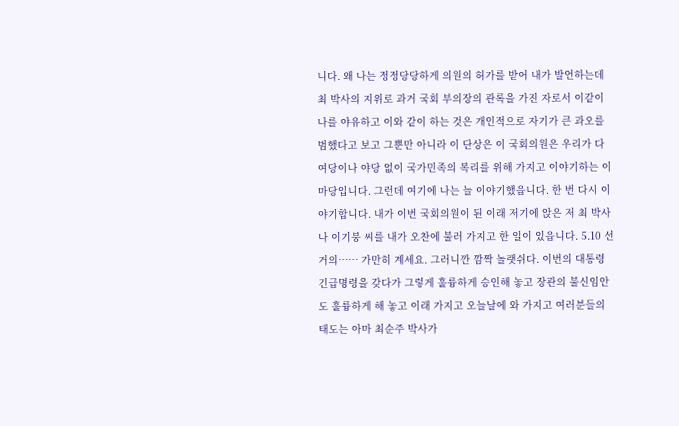니다. 왜 나는 정정당당하게 의원의 허가를 받어 내가 발언하는데 최 박사의 지위로 과거 국회 부의장의 관록을 가진 자로서 이같이 나를 야유하고 이와 같이 하는 것은 개인적으로 자기가 큰 과오를 범했다고 보고 그뿐만 아니라 이 단상은 이 국회의원은 우리가 다 여당이나 야당 없이 국가민족의 복리를 위해 가지고 이야기하는 이 마당입니다. 그런데 여기에 나는 늘 이야기했읍니다. 한 번 다시 이야기합니다. 내가 이번 국회의원이 된 이래 저기에 앉은 저 최 박사나 이기붕 씨를 내가 오찬에 불러 가지고 한 일이 있읍니다. 5․10 선거의…… 가만히 계세요. 그러니깐 깜짝 놀랫쉬다. 이번의 대통령 긴급명령을 갖다가 그렇게 훌륭하게 승인해 놓고 장관의 불신임안도 훌륭하게 해 놓고 이래 가지고 오늘날에 와 가지고 여러분들의 태도는 아마 최순주 박사가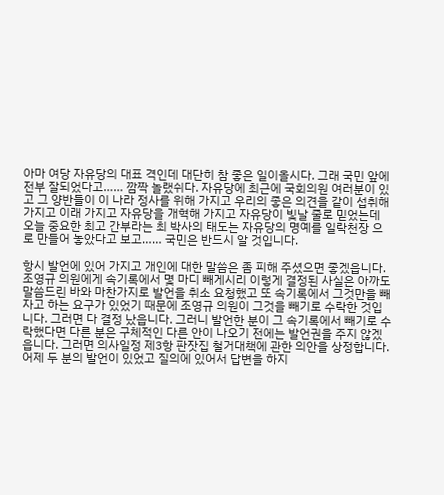아마 여당 자유당의 대표 격인데 대단히 참 좋은 일이올시다. 그래 국민 앞에 전부 잘되었다고…… 깜짝 놀랬쉬다. 자유당에 최근에 국회의원 여러분이 있고 그 양반들이 이 나라 정사를 위해 가지고 우리의 좋은 의견을 같이 섭취해 가지고 이래 가지고 자유당을 개혁해 가지고 자유당이 빛날 줄로 믿었는데 오늘 중요한 최고 간부라는 최 박사의 태도는 자유당의 명예를 일락천장 으로 만들어 놓았다고 보고…… 국민은 반드시 알 것입니다.

항시 발언에 있어 가지고 개인에 대한 말씀은 좀 피해 주셨으면 좋겠읍니다. 조영규 의원에게 속기록에서 몇 마디 빼게시리 이렇게 결정된 사실은 아까도 말씀드린 바와 마찬가지로 발언을 취소 요청했고 또 속기록에서 그것만을 빼자고 하는 요구가 있었기 때문에 조영규 의원이 그것을 빼기로 수락한 것입니다. 그러면 다 결정 났읍니다. 그러니 발언한 분이 그 속기록에서 빼기로 수락했다면 다른 분은 구체적인 다른 안이 나오기 전에는 발언권을 주지 않겠읍니다. 그러면 의사일정 제3항 판잣집 철거대책에 관한 의안을 상정합니다. 어제 두 분의 발언이 있었고 질의에 있어서 답변을 하지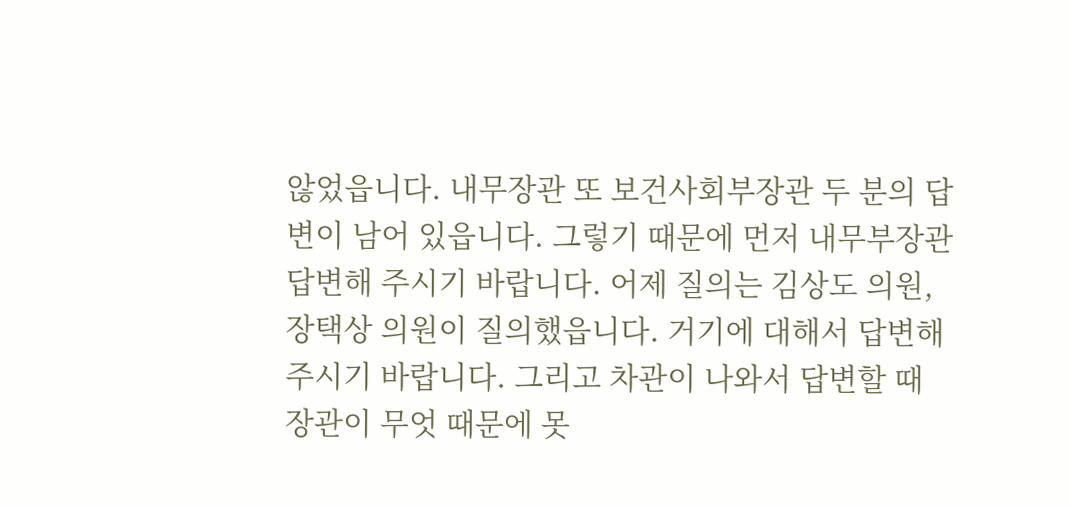않었읍니다. 내무장관 또 보건사회부장관 두 분의 답변이 남어 있읍니다. 그렇기 때문에 먼저 내무부장관 답변해 주시기 바랍니다. 어제 질의는 김상도 의원, 장택상 의원이 질의했읍니다. 거기에 대해서 답변해 주시기 바랍니다. 그리고 차관이 나와서 답변할 때 장관이 무엇 때문에 못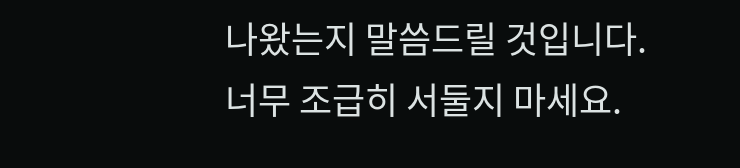나왔는지 말씀드릴 것입니다. 너무 조급히 서둘지 마세요.